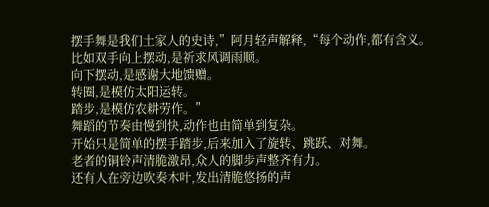摆手舞是我们土家人的史诗,”阿月轻声解释,“每个动作,都有含义。
比如双手向上摆动,是祈求风调雨顺。
向下摆动,是感谢大地馈赠。
转圈,是模仿太阳运转。
踏步,是模仿农耕劳作。”
舞蹈的节奏由慢到快,动作也由简单到复杂。
开始只是简单的摆手踏步,后来加入了旋转、跳跃、对舞。
老者的铜铃声清脆激昂,众人的脚步声整齐有力。
还有人在旁边吹奏木叶,发出清脆悠扬的声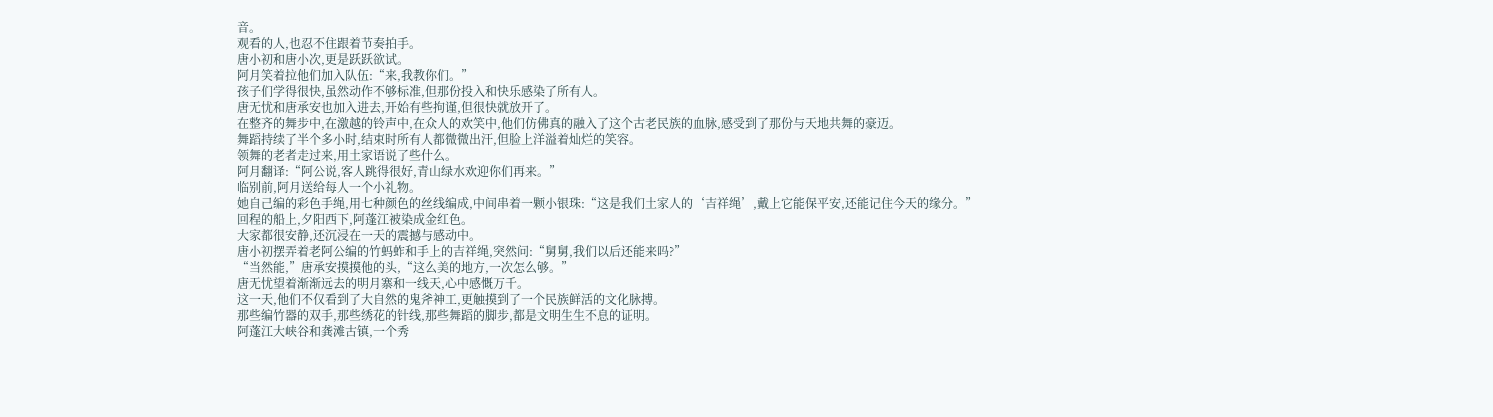音。
观看的人,也忍不住跟着节奏拍手。
唐小初和唐小次,更是跃跃欲试。
阿月笑着拉他们加入队伍:“来,我教你们。”
孩子们学得很快,虽然动作不够标准,但那份投入和快乐感染了所有人。
唐无忧和唐承安也加入进去,开始有些拘谨,但很快就放开了。
在整齐的舞步中,在激越的铃声中,在众人的欢笑中,他们仿佛真的融入了这个古老民族的血脉,感受到了那份与天地共舞的豪迈。
舞蹈持续了半个多小时,结束时所有人都微微出汗,但脸上洋溢着灿烂的笑容。
领舞的老者走过来,用土家语说了些什么。
阿月翻译:“阿公说,客人跳得很好,青山绿水欢迎你们再来。”
临别前,阿月送给每人一个小礼物。
她自己编的彩色手绳,用七种颜色的丝线编成,中间串着一颗小银珠:“这是我们土家人的‘吉祥绳’,戴上它能保平安,还能记住今天的缘分。”
回程的船上,夕阳西下,阿蓬江被染成金红色。
大家都很安静,还沉浸在一天的震撼与感动中。
唐小初摆弄着老阿公编的竹蚂蚱和手上的吉祥绳,突然问:“舅舅,我们以后还能来吗?”
“当然能,”唐承安摸摸他的头,“这么美的地方,一次怎么够。”
唐无忧望着渐渐远去的明月寨和一线天,心中感慨万千。
这一天,他们不仅看到了大自然的鬼斧神工,更触摸到了一个民族鲜活的文化脉搏。
那些编竹器的双手,那些绣花的针线,那些舞蹈的脚步,都是文明生生不息的证明。
阿蓬江大峡谷和龚滩古镇,一个秀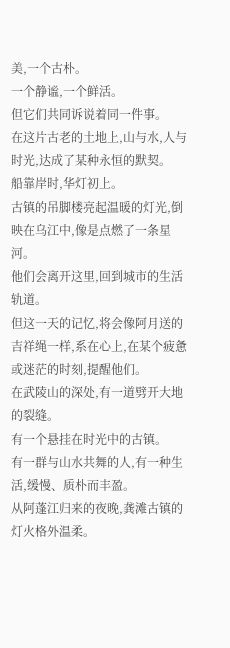美,一个古朴。
一个静谧,一个鲜活。
但它们共同诉说着同一件事。
在这片古老的土地上,山与水,人与时光,达成了某种永恒的默契。
船靠岸时,华灯初上。
古镇的吊脚楼亮起温暖的灯光,倒映在乌江中,像是点燃了一条星河。
他们会离开这里,回到城市的生活轨道。
但这一天的记忆,将会像阿月送的吉祥绳一样,系在心上,在某个疲惫或迷茫的时刻,提醒他们。
在武陵山的深处,有一道劈开大地的裂缝。
有一个悬挂在时光中的古镇。
有一群与山水共舞的人,有一种生活,缓慢、质朴而丰盈。
从阿蓬江归来的夜晚,龚滩古镇的灯火格外温柔。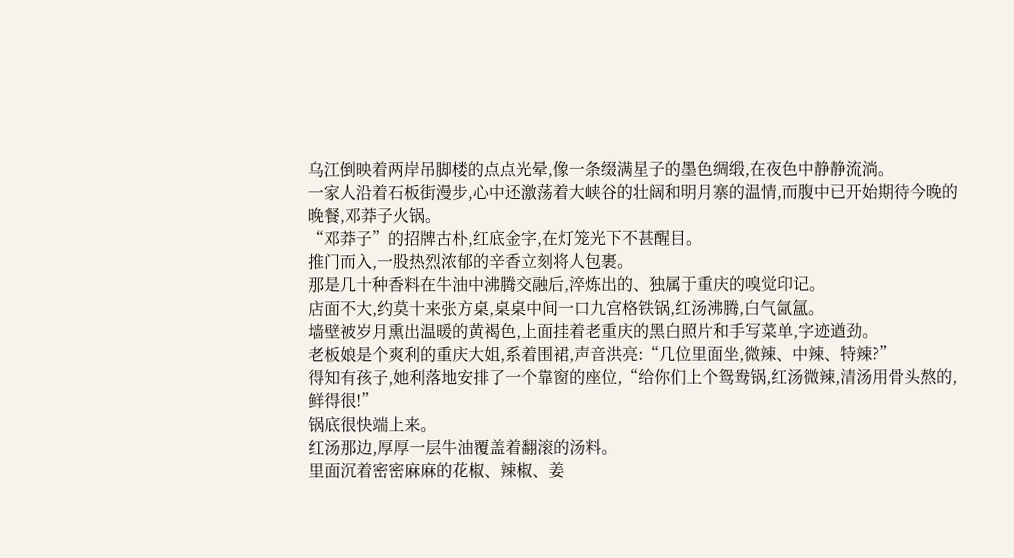乌江倒映着两岸吊脚楼的点点光晕,像一条缀满星子的墨色绸缎,在夜色中静静流淌。
一家人沿着石板街漫步,心中还激荡着大峡谷的壮阔和明月寨的温情,而腹中已开始期待今晚的晚餐,邓莽子火锅。
“邓莽子”的招牌古朴,红底金字,在灯笼光下不甚醒目。
推门而入,一股热烈浓郁的辛香立刻将人包裹。
那是几十种香料在牛油中沸腾交融后,淬炼出的、独属于重庆的嗅觉印记。
店面不大,约莫十来张方桌,桌桌中间一口九宫格铁锅,红汤沸腾,白气氤氲。
墙壁被岁月熏出温暖的黄褐色,上面挂着老重庆的黑白照片和手写菜单,字迹遒劲。
老板娘是个爽利的重庆大姐,系着围裙,声音洪亮:“几位里面坐,微辣、中辣、特辣?”
得知有孩子,她利落地安排了一个靠窗的座位,“给你们上个鸳鸯锅,红汤微辣,清汤用骨头熬的,鲜得很!”
锅底很快端上来。
红汤那边,厚厚一层牛油覆盖着翻滚的汤料。
里面沉着密密麻麻的花椒、辣椒、姜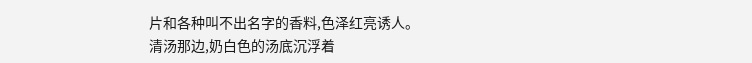片和各种叫不出名字的香料,色泽红亮诱人。
清汤那边,奶白色的汤底沉浮着